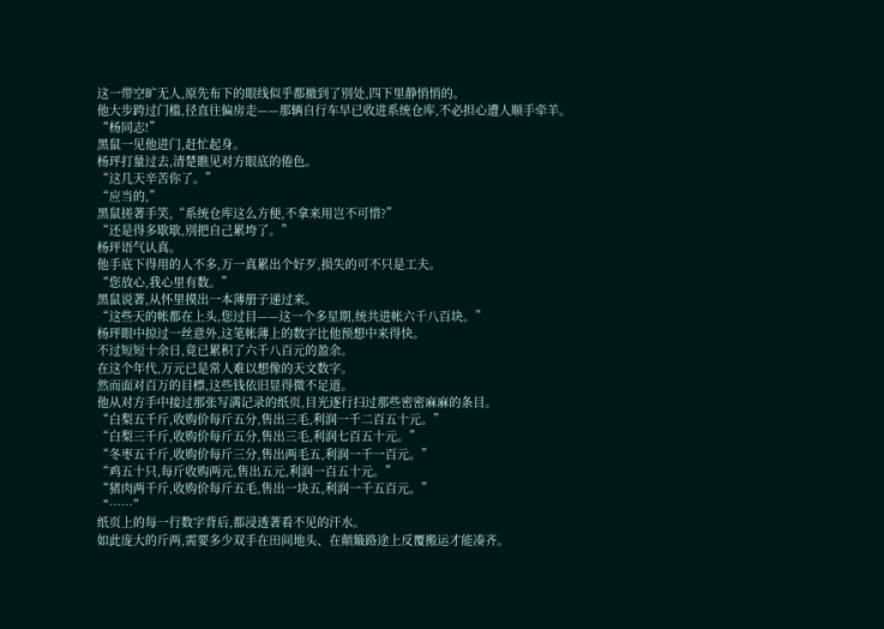这一带空旷无人,原先布下的眼线似乎都撤到了別处,四下里静悄悄的。
他大步跨过门槛,径直往偏房走——那辆自行车早已收进系统仓库,不必担心遭人顺手牵羊。
“杨同志!”
黑鼠一见他进门,赶忙起身。
杨玶打量过去,清楚瞧见对方眼底的倦色。
“这几天辛苦你了。”
“应当的,”
黑鼠搓著手笑,“系统仓库这么方便,不拿来用岂不可惜?”
“还是得多歇歇,別把自己累垮了。”
杨玶语气认真。
他手底下得用的人不多,万一真累出个好歹,损失的可不只是工夫。
“您放心,我心里有数。”
黑鼠说著,从怀里摸出一本薄册子递过来。
“这些天的帐都在上头,您过目——这一个多星期,统共进帐六千八百块。”
杨玶眼中掠过一丝意外,这笔帐薄上的数字比他预想中来得快。
不过短短十余日,竟已累积了六千八百元的盈余。
在这个年代,万元已是常人难以想像的天文数字。
然而面对百万的目標,这些钱依旧显得微不足道。
他从对方手中接过那张写满记录的纸页,目光逐行扫过那些密密麻麻的条目。
“白梨五千斤,收购价每斤五分,售出三毛,利润一千二百五十元。”
“白梨三千斤,收购价每斤五分,售出三毛,利润七百五十元。”
“冬枣五千斤,收购价每斤三分,售出两毛五,利润一千一百元。”
“鸡五十只,每斤收购两元,售出五元,利润一百五十元。”
“猪肉两千斤,收购价每斤五毛,售出一块五,利润一千五百元。”
“……”
纸页上的每一行数字背后,都浸透著看不见的汗水。
如此庞大的斤两,需要多少双手在田间地头、在顛簸路途上反覆搬运才能凑齐。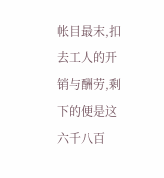帐目最末,扣去工人的开销与酬劳,剩下的便是这六千八百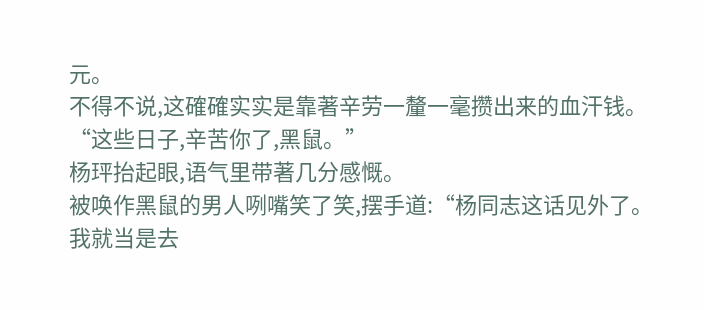元。
不得不说,这確確实实是靠著辛劳一釐一毫攒出来的血汗钱。
“这些日子,辛苦你了,黑鼠。”
杨玶抬起眼,语气里带著几分感慨。
被唤作黑鼠的男人咧嘴笑了笑,摆手道:“杨同志这话见外了。
我就当是去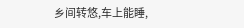乡间转悠,车上能睡,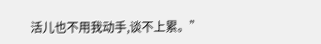活儿也不用我动手,谈不上累。”